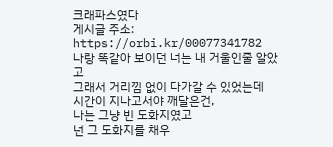크래파스였다
게시글 주소: https://orbi.kr/00077341782
나랑 똑같아 보이던 너는 내 거울인줄 알았고
그래서 거리낌 없이 다가갈 수 있었는데
시간이 지나고서야 깨달은건,
나는 그냥 빈 도화지였고
넌 그 도화지를 채우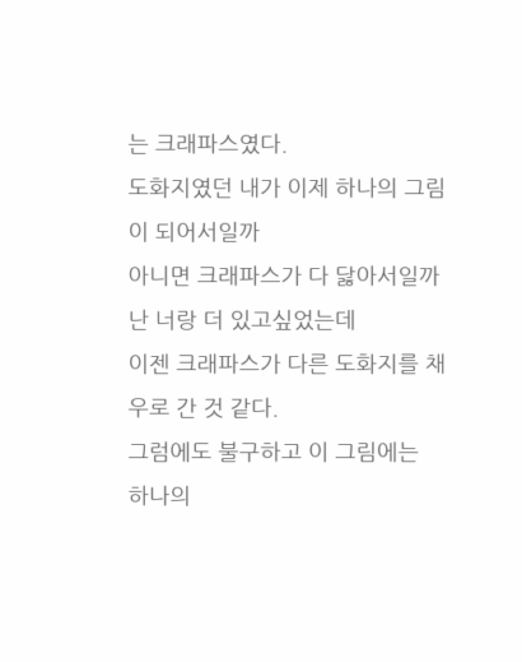는 크래파스였다.
도화지였던 내가 이제 하나의 그림이 되어서일까
아니면 크래파스가 다 닳아서일까
난 너랑 더 있고싶었는데
이젠 크래파스가 다른 도화지를 채우로 간 것 같다.
그럼에도 불구하고 이 그림에는
하나의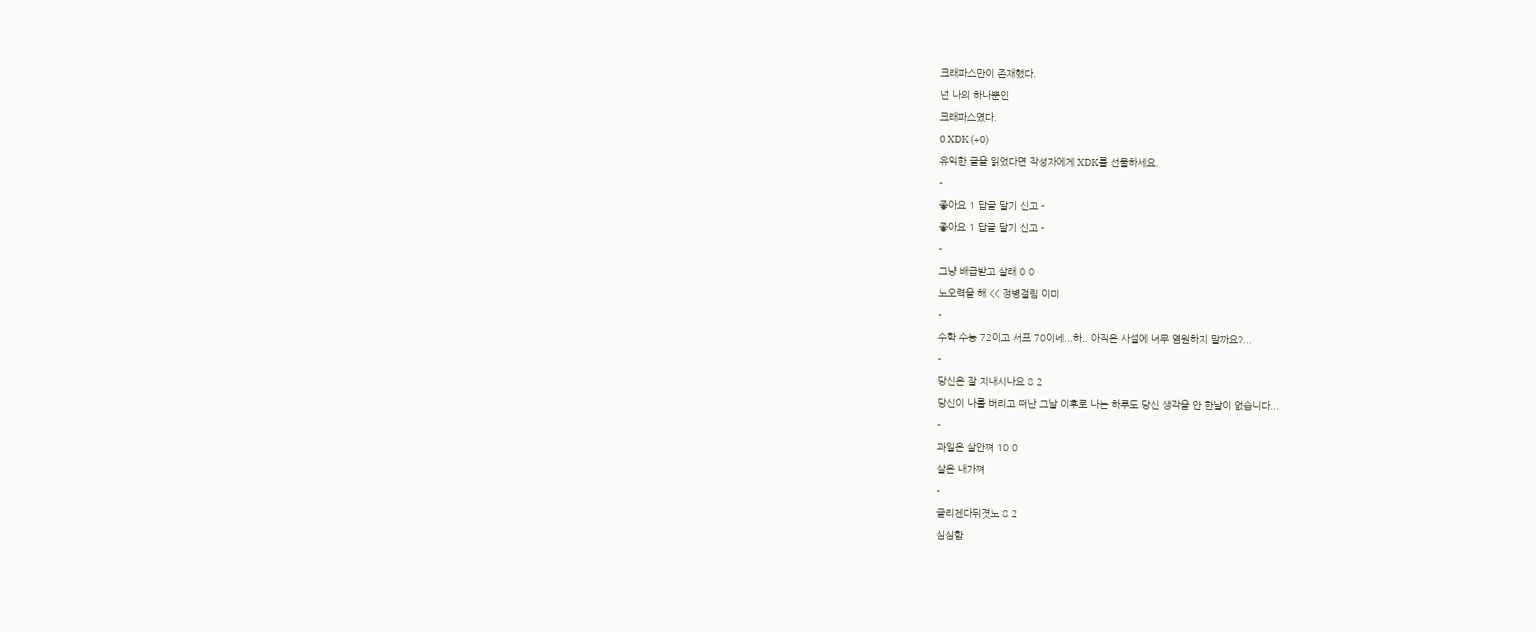크래파스만이 존재했다.
넌 나의 하나뿐인
크래파스였다.
0 XDK (+0)
유익한 글을 읽었다면 작성자에게 XDK를 선물하세요.
-
좋아요 1 답글 달기 신고 -
좋아요 1 답글 달기 신고 -
-
그냥 배급받고 살래 0 0
노오력을 해 << 정병걸림 이미
-
수학 수능 72이고 서프 70이네...하.. 아직은 사설에 너무 염원하지 말까요?...
-
당신은 잘 지내시나요 8 2
당신이 나를 버리고 떠난 그날 이후로 나는 하루도 당신 생각을 안 한날이 없습니다...
-
과일은 살안쪄 10 0
살은 내가쪄
-
글리젠다뒤졋노 8 2
심심함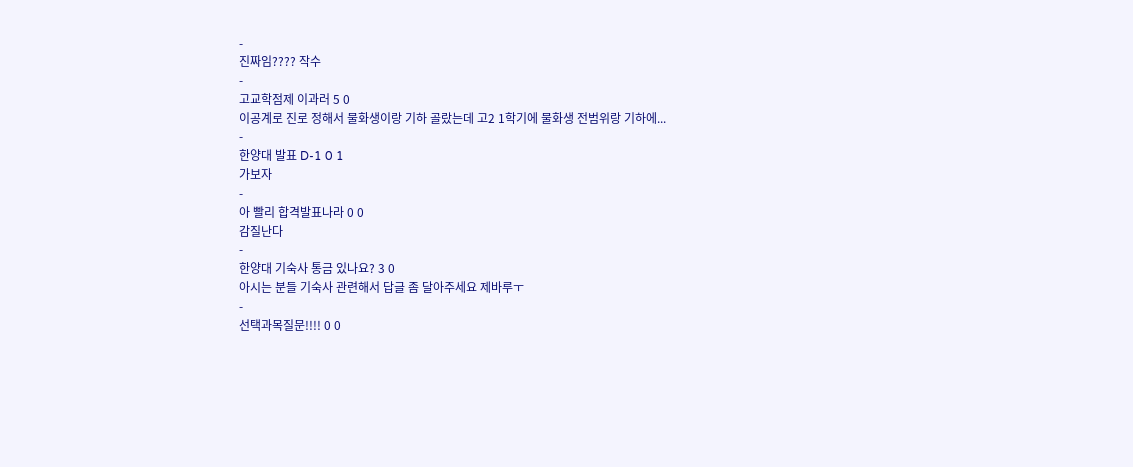-
진짜임???? 작수
-
고교학점제 이과러 5 0
이공계로 진로 정해서 물화생이랑 기하 골랐는데 고2 1학기에 물화생 전범위랑 기하에...
-
한양대 발표 D-1 0 1
가보자
-
아 빨리 합격발표나라 0 0
감질난다
-
한양대 기숙사 통금 있나요? 3 0
아시는 분들 기숙사 관련해서 답글 좀 달아주세요 제바루ㅜ
-
선택과목질문!!!! 0 0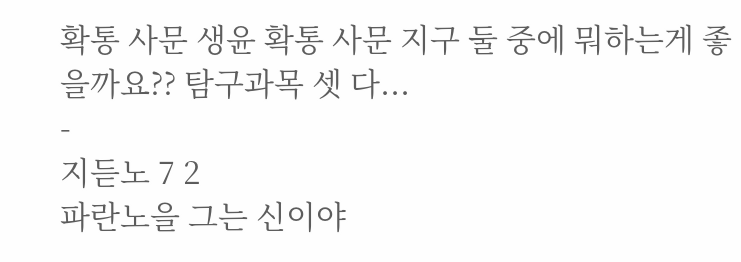확통 사문 생윤 확통 사문 지구 둘 중에 뭐하는게 좋을까요?? 탐구과목 셋 다...
-
지듣노 7 2
파란노을 그는 신이야